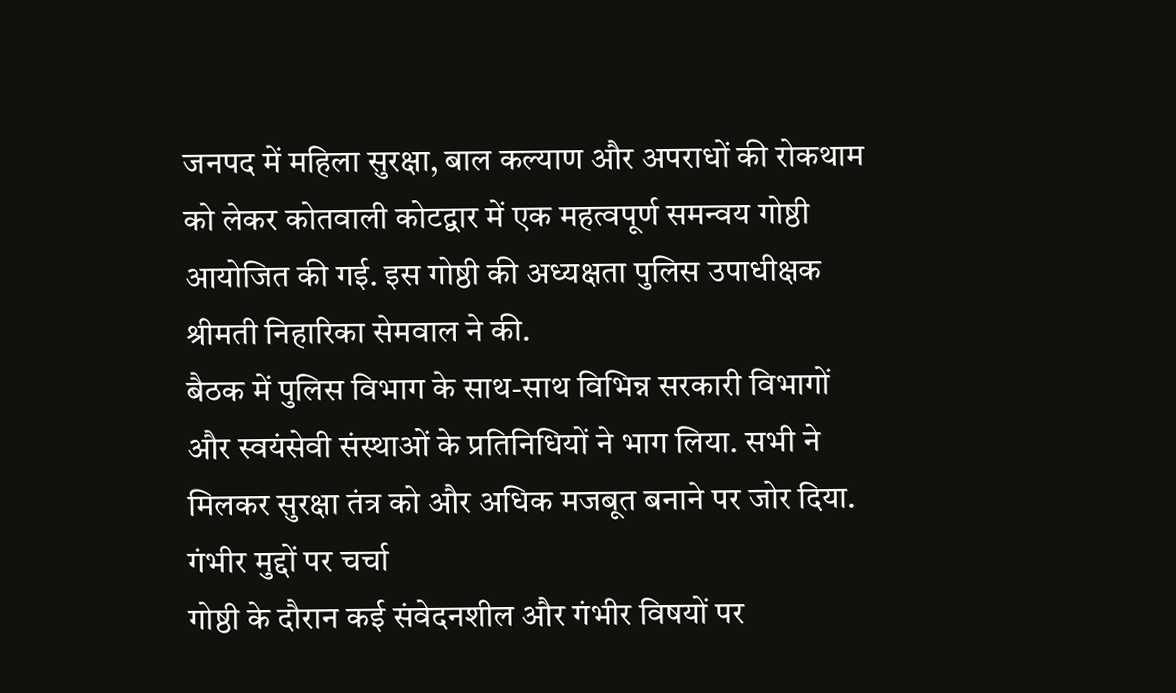जनपद में महिला सुरक्षा, बाल कल्याण और अपराधों की रोकथाम को लेकर कोतवाली कोटद्वार में एक महत्वपूर्ण समन्वय गोष्ठी आयोजित की गई. इस गोष्ठी की अध्यक्षता पुलिस उपाधीक्षक श्रीमती निहारिका सेमवाल ने की.
बैठक में पुलिस विभाग के साथ-साथ विभिन्न सरकारी विभागों और स्वयंसेवी संस्थाओं के प्रतिनिधियों ने भाग लिया. सभी ने मिलकर सुरक्षा तंत्र को और अधिक मजबूत बनाने पर जोर दिया.
गंभीर मुद्दों पर चर्चा
गोष्ठी के दौरान कई संवेदनशील और गंभीर विषयों पर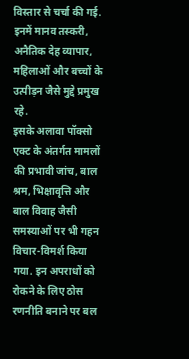विस्तार से चर्चा की गई. इनमें मानव तस्करी, अनैतिक देह व्यापार, महिलाओं और बच्चों के उत्पीड़न जैसे मुद्दे प्रमुख रहे.
इसके अलावा पॉक्सो एक्ट के अंतर्गत मामलों की प्रभावी जांच, बाल श्रम, भिक्षावृत्ति और बाल विवाह जैसी समस्याओं पर भी गहन विचार-विमर्श किया गया. इन अपराधों को रोकने के लिए ठोस रणनीति बनाने पर बल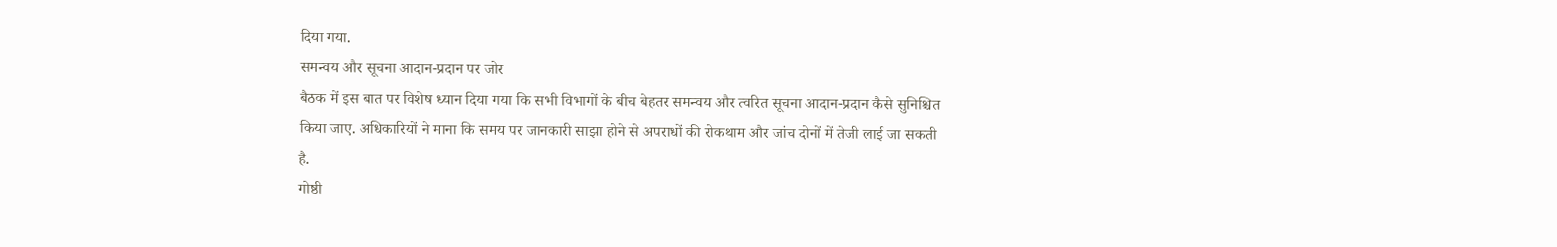दिया गया.
समन्वय और सूचना आदान-प्रदान पर जोर
बैठक में इस बात पर विशेष ध्यान दिया गया कि सभी विभागों के बीच बेहतर समन्वय और त्वरित सूचना आदान-प्रदान कैसे सुनिश्चित किया जाए. अधिकारियों ने माना कि समय पर जानकारी साझा होने से अपराधों की रोकथाम और जांच दोनों में तेजी लाई जा सकती है.
गोष्ठी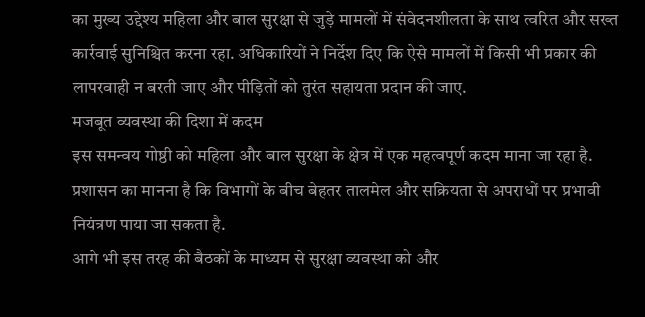का मुख्य उद्देश्य महिला और बाल सुरक्षा से जुड़े मामलों में संवेदनशीलता के साथ त्वरित और सख्त कार्रवाई सुनिश्चित करना रहा. अधिकारियों ने निर्देश दिए कि ऐसे मामलों में किसी भी प्रकार की लापरवाही न बरती जाए और पीड़ितों को तुरंत सहायता प्रदान की जाए.
मजबूत व्यवस्था की दिशा में कदम
इस समन्वय गोष्ठी को महिला और बाल सुरक्षा के क्षेत्र में एक महत्वपूर्ण कदम माना जा रहा है. प्रशासन का मानना है कि विभागों के बीच बेहतर तालमेल और सक्रियता से अपराधों पर प्रभावी नियंत्रण पाया जा सकता है.
आगे भी इस तरह की बैठकों के माध्यम से सुरक्षा व्यवस्था को और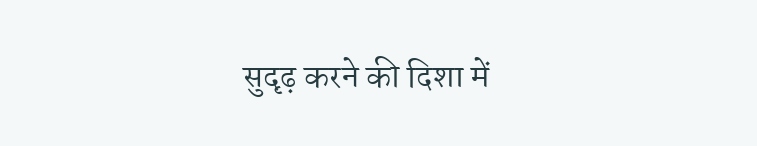सुदृढ़ करने की दिशा में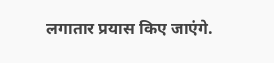लगातार प्रयास किए जाएंगे.